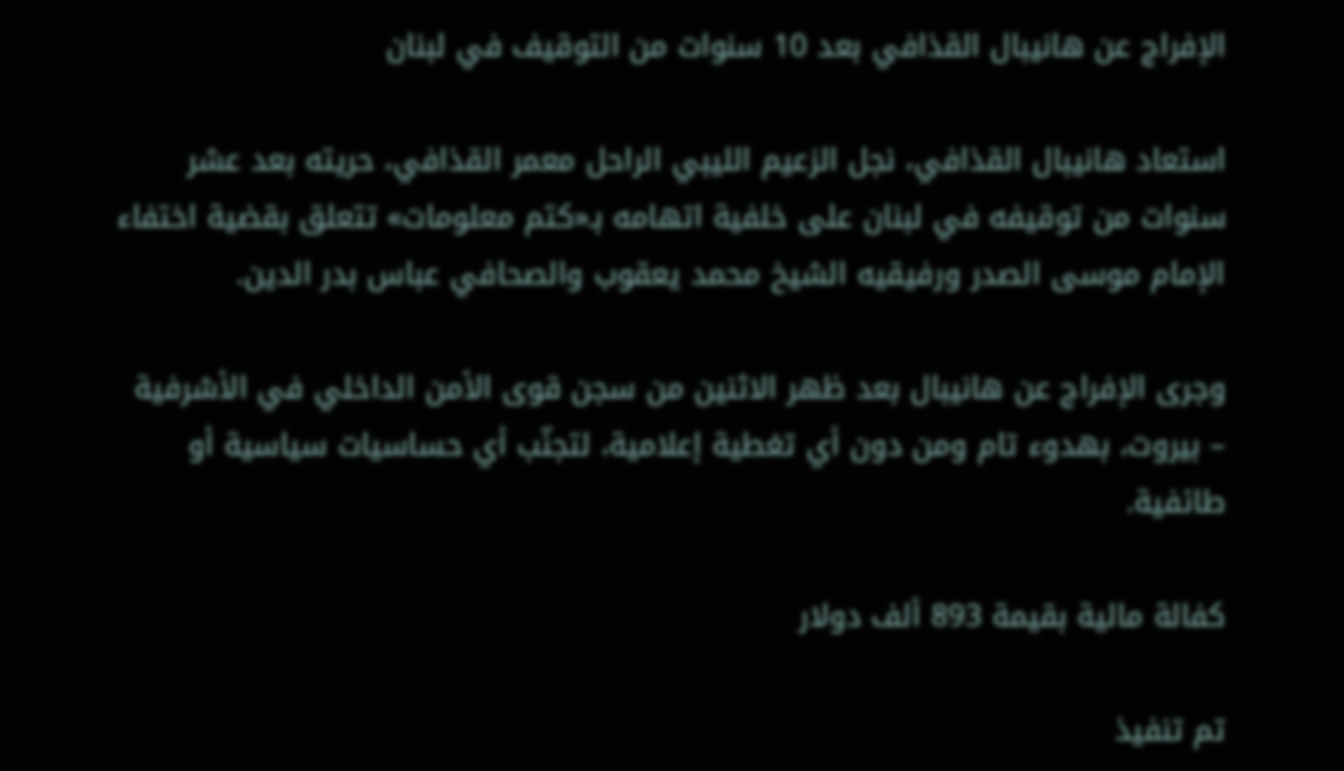الإفراج عن هانيبال القذافي بعد 10 سنوات من التوقيف في لبنان

استعاد هانيبال القذافي، نجل الزعيم الليبي الراحل معمر القذافي، حريته بعد عشر سنوات من توقيفه في لبنان على خلفية اتهامه بـ«كتم معلومات» تتعلق بقضية اختفاء الإمام موسى الصدر ورفيقيه الشيخ محمد يعقوب والصحافي عباس بدر الدين.

وجرى الإفراج عن هانيبال بعد ظهر الاثنين من سجن قوى الأمن الداخلي في الأشرفية – بيروت، بهدوء تام ومن دون أي تغطية إعلامية، لتجنّب أي حساسيات سياسية أو طائفية.

كفالة مالية بقيمة 893 ألف دولار

تم تنفيذ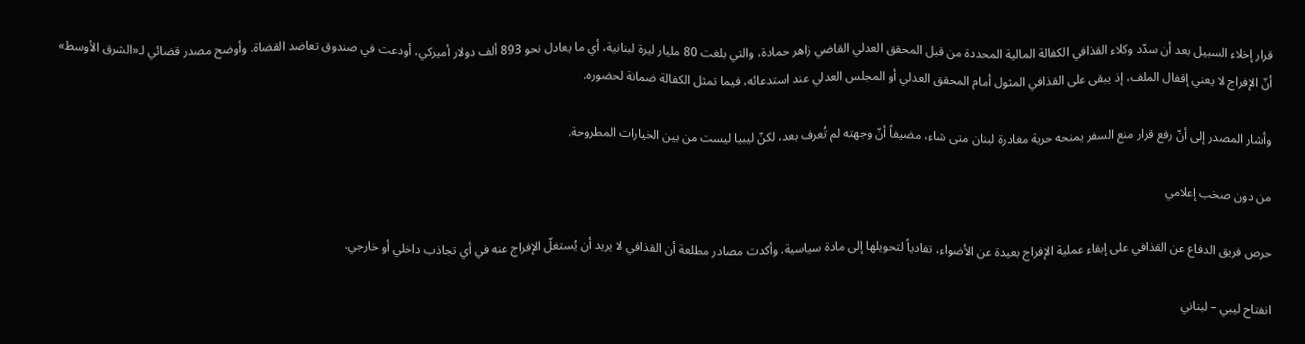قرار إخلاء السبيل بعد أن سدّد وكلاء القذافي الكفالة المالية المحددة من قبل المحقق العدلي القاضي زاهر حمادة، والتي بلغت 80 مليار ليرة لبنانية، أي ما يعادل نحو 893 ألف دولار أميركي، أودعت في صندوق تعاضد القضاة. وأوضح مصدر قضائي لـ«الشرق الأوسط» أنّ الإفراج لا يعني إقفال الملف، إذ يبقى على القذافي المثول أمام المحقق العدلي أو المجلس العدلي عند استدعائه، فيما تمثل الكفالة ضمانة لحضوره.

وأشار المصدر إلى أنّ رفع قرار منع السفر يمنحه حرية مغادرة لبنان متى شاء، مضيفاً أنّ وجهته لم تُعرف بعد، لكنّ ليبيا ليست من بين الخيارات المطروحة.

من دون صخب إعلامي

حرص فريق الدفاع عن القذافي على إبقاء عملية الإفراج بعيدة عن الأضواء، تفادياً لتحويلها إلى مادة سياسية. وأكدت مصادر مطلعة أن القذافي لا يريد أن يُستغلّ الإفراج عنه في أي تجاذب داخلي أو خارجي.

انفتاح ليبي – لبناني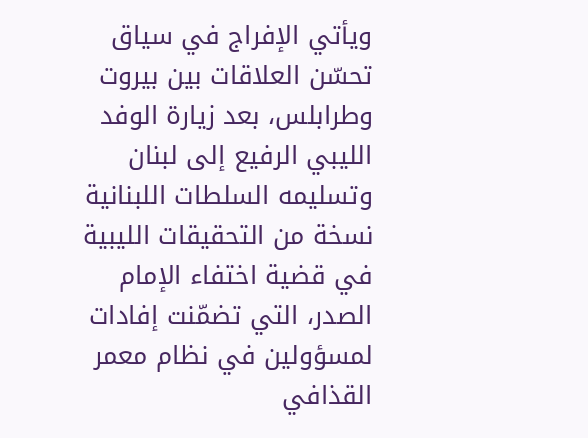ويأتي الإفراج في سياق تحسّن العلاقات بين بيروت وطرابلس، بعد زيارة الوفد الليبي الرفيع إلى لبنان وتسليمه السلطات اللبنانية نسخة من التحقيقات الليبية في قضية اختفاء الإمام الصدر، التي تضمّنت إفادات لمسؤولين في نظام معمر القذافي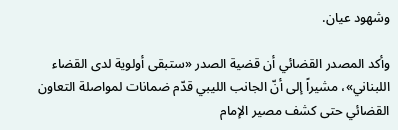وشهود عيان.

وأكد المصدر القضائي أن قضية الصدر «ستبقى أولوية لدى القضاء اللبناني»، مشيراً إلى أنّ الجانب الليبي قدّم ضمانات لمواصلة التعاون القضائي حتى كشف مصير الإمام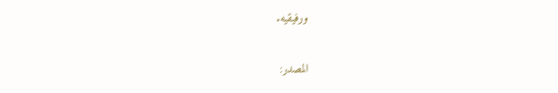ورفيقيه.

المصدر: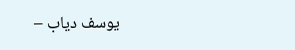يوسف دياب –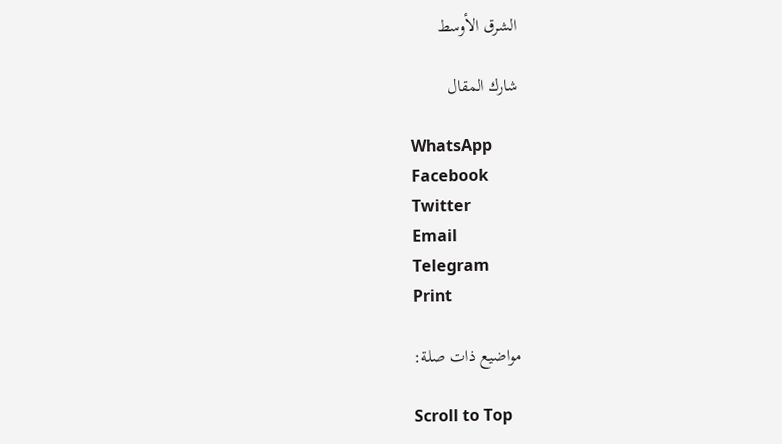الشرق الأوسط

شارك المقال

WhatsApp
Facebook
Twitter
Email
Telegram
Print

مواضيع ذات صلة:

Scroll to Top